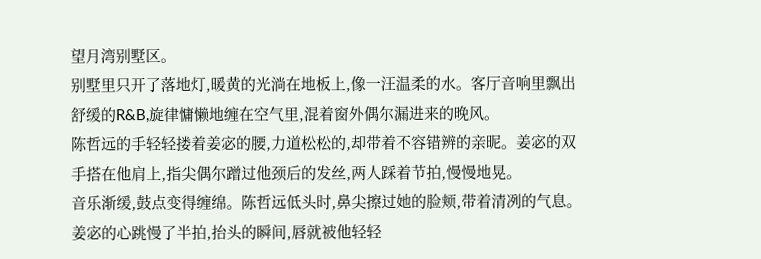望月湾别墅区。
别墅里只开了落地灯,暖黄的光淌在地板上,像一汪温柔的水。客厅音响里飘出舒缓的R&B,旋律慵懒地缠在空气里,混着窗外偶尔漏进来的晚风。
陈哲远的手轻轻搂着姜宓的腰,力道松松的,却带着不容错辨的亲昵。姜宓的双手搭在他肩上,指尖偶尔蹭过他颈后的发丝,两人踩着节拍,慢慢地晃。
音乐渐缓,鼓点变得缠绵。陈哲远低头时,鼻尖擦过她的脸颊,带着清冽的气息。姜宓的心跳慢了半拍,抬头的瞬间,唇就被他轻轻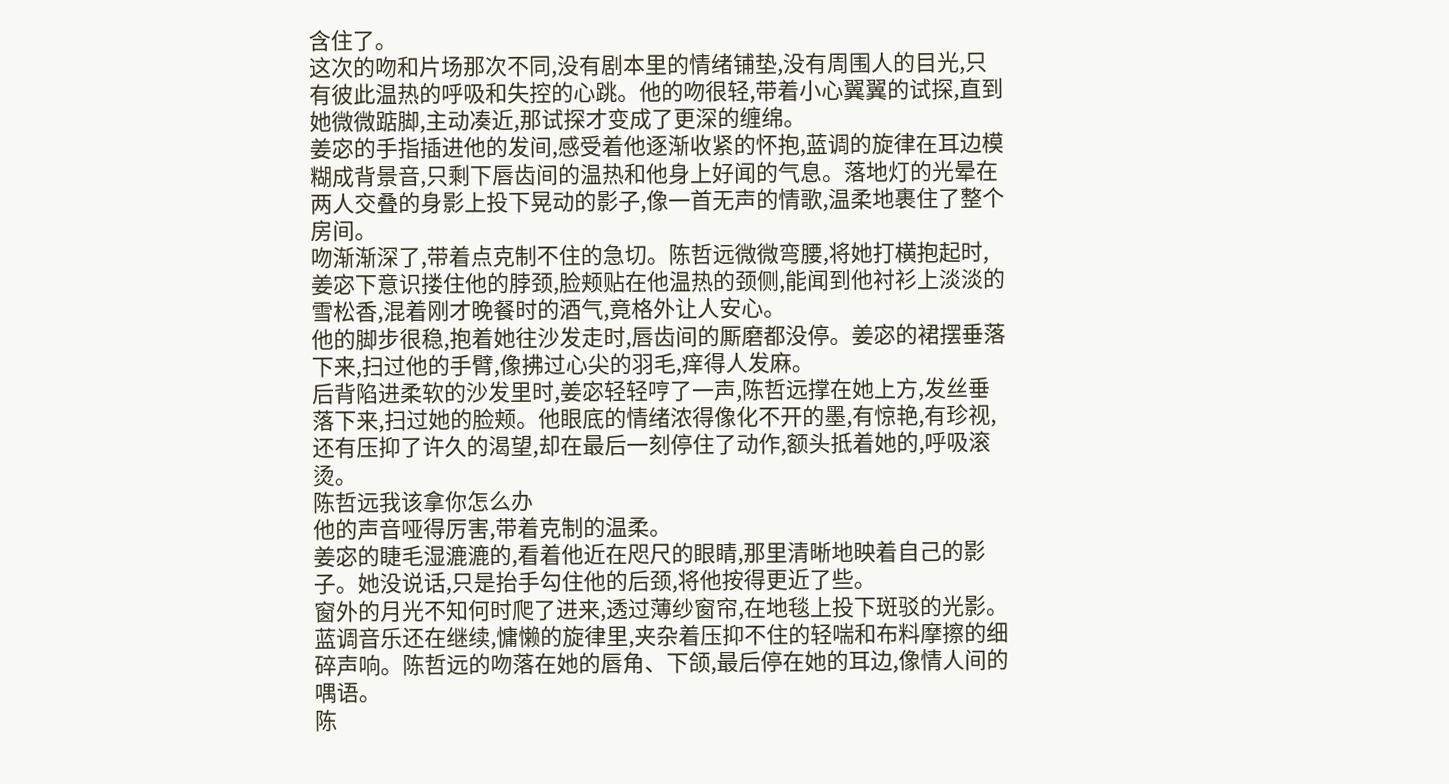含住了。
这次的吻和片场那次不同,没有剧本里的情绪铺垫,没有周围人的目光,只有彼此温热的呼吸和失控的心跳。他的吻很轻,带着小心翼翼的试探,直到她微微踮脚,主动凑近,那试探才变成了更深的缠绵。
姜宓的手指插进他的发间,感受着他逐渐收紧的怀抱,蓝调的旋律在耳边模糊成背景音,只剩下唇齿间的温热和他身上好闻的气息。落地灯的光晕在两人交叠的身影上投下晃动的影子,像一首无声的情歌,温柔地裹住了整个房间。
吻渐渐深了,带着点克制不住的急切。陈哲远微微弯腰,将她打横抱起时,姜宓下意识搂住他的脖颈,脸颊贴在他温热的颈侧,能闻到他衬衫上淡淡的雪松香,混着刚才晚餐时的酒气,竟格外让人安心。
他的脚步很稳,抱着她往沙发走时,唇齿间的厮磨都没停。姜宓的裙摆垂落下来,扫过他的手臂,像拂过心尖的羽毛,痒得人发麻。
后背陷进柔软的沙发里时,姜宓轻轻哼了一声,陈哲远撑在她上方,发丝垂落下来,扫过她的脸颊。他眼底的情绪浓得像化不开的墨,有惊艳,有珍视,还有压抑了许久的渴望,却在最后一刻停住了动作,额头抵着她的,呼吸滚烫。
陈哲远我该拿你怎么办
他的声音哑得厉害,带着克制的温柔。
姜宓的睫毛湿漉漉的,看着他近在咫尺的眼睛,那里清晰地映着自己的影子。她没说话,只是抬手勾住他的后颈,将他按得更近了些。
窗外的月光不知何时爬了进来,透过薄纱窗帘,在地毯上投下斑驳的光影。蓝调音乐还在继续,慵懒的旋律里,夹杂着压抑不住的轻喘和布料摩擦的细碎声响。陈哲远的吻落在她的唇角、下颌,最后停在她的耳边,像情人间的喁语。
陈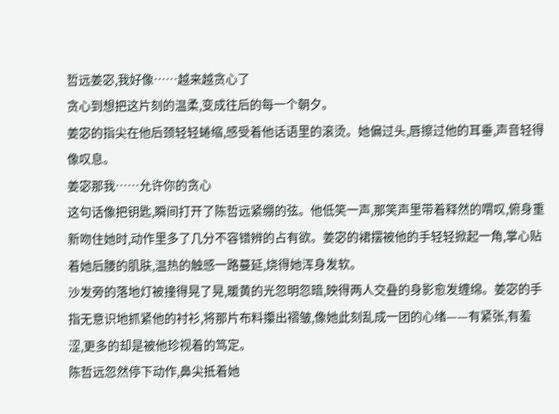哲远姜宓,我好像……越来越贪心了
贪心到想把这片刻的温柔,变成往后的每一个朝夕。
姜宓的指尖在他后颈轻轻蜷缩,感受着他话语里的滚烫。她偏过头,唇擦过他的耳垂,声音轻得像叹息。
姜宓那我……允许你的贪心
这句话像把钥匙,瞬间打开了陈哲远紧绷的弦。他低笑一声,那笑声里带着释然的喟叹,俯身重新吻住她时,动作里多了几分不容错辨的占有欲。姜宓的裙摆被他的手轻轻掀起一角,掌心贴着她后腰的肌肤,温热的触感一路蔓延,烧得她浑身发软。
沙发旁的落地灯被撞得晃了晃,暖黄的光忽明忽暗,映得两人交叠的身影愈发缠绵。姜宓的手指无意识地抓紧他的衬衫,将那片布料攥出褶皱,像她此刻乱成一团的心绪——有紧张,有羞涩,更多的却是被他珍视着的笃定。
陈哲远忽然停下动作,鼻尖抵着她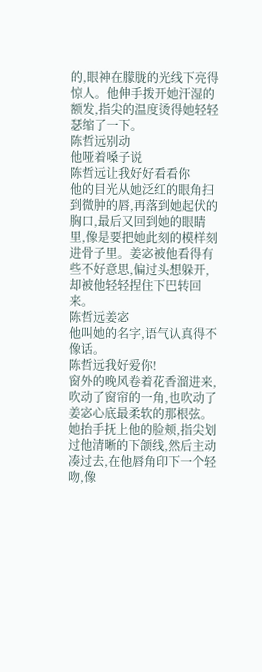的,眼神在朦胧的光线下亮得惊人。他伸手拨开她汗湿的额发,指尖的温度烫得她轻轻瑟缩了一下。
陈哲远别动
他哑着嗓子说
陈哲远让我好好看看你
他的目光从她泛红的眼角扫到微肿的唇,再落到她起伏的胸口,最后又回到她的眼睛里,像是要把她此刻的模样刻进骨子里。姜宓被他看得有些不好意思,偏过头想躲开,却被他轻轻捏住下巴转回来。
陈哲远姜宓
他叫她的名字,语气认真得不像话。
陈哲远我好爱你!
窗外的晚风卷着花香溜进来,吹动了窗帘的一角,也吹动了姜宓心底最柔软的那根弦。她抬手抚上他的脸颊,指尖划过他清晰的下颌线,然后主动凑过去,在他唇角印下一个轻吻,像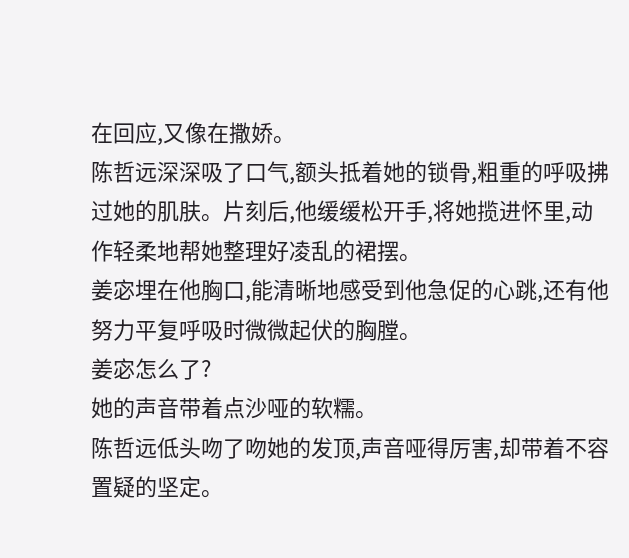在回应,又像在撒娇。
陈哲远深深吸了口气,额头抵着她的锁骨,粗重的呼吸拂过她的肌肤。片刻后,他缓缓松开手,将她揽进怀里,动作轻柔地帮她整理好凌乱的裙摆。
姜宓埋在他胸口,能清晰地感受到他急促的心跳,还有他努力平复呼吸时微微起伏的胸膛。
姜宓怎么了?
她的声音带着点沙哑的软糯。
陈哲远低头吻了吻她的发顶,声音哑得厉害,却带着不容置疑的坚定。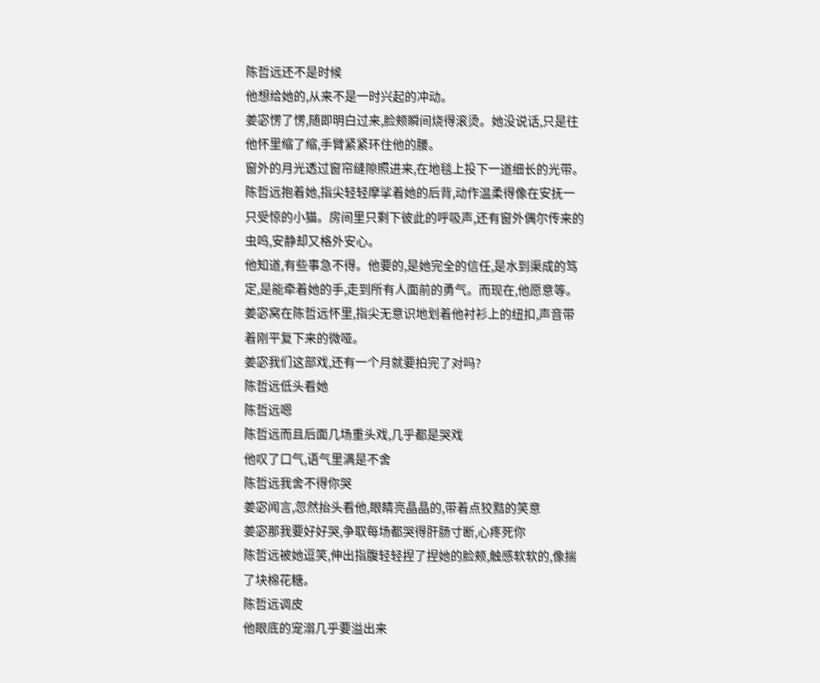陈哲远还不是时候
他想给她的,从来不是一时兴起的冲动。
姜宓愣了愣,随即明白过来,脸颊瞬间烧得滚烫。她没说话,只是往他怀里缩了缩,手臂紧紧环住他的腰。
窗外的月光透过窗帘缝隙照进来,在地毯上投下一道细长的光带。陈哲远抱着她,指尖轻轻摩挲着她的后背,动作温柔得像在安抚一只受惊的小猫。房间里只剩下彼此的呼吸声,还有窗外偶尔传来的虫鸣,安静却又格外安心。
他知道,有些事急不得。他要的,是她完全的信任,是水到渠成的笃定,是能牵着她的手,走到所有人面前的勇气。而现在,他愿意等。
姜宓窝在陈哲远怀里,指尖无意识地划着他衬衫上的纽扣,声音带着刚平复下来的微哑。
姜宓我们这部戏,还有一个月就要拍完了对吗?
陈哲远低头看她
陈哲远嗯
陈哲远而且后面几场重头戏,几乎都是哭戏
他叹了口气,语气里满是不舍
陈哲远我舍不得你哭
姜宓闻言,忽然抬头看他,眼睛亮晶晶的,带着点狡黠的笑意
姜宓那我要好好哭,争取每场都哭得肝肠寸断,心疼死你
陈哲远被她逗笑,伸出指腹轻轻捏了捏她的脸颊,触感软软的,像揣了块棉花糖。
陈哲远调皮
他眼底的宠溺几乎要溢出来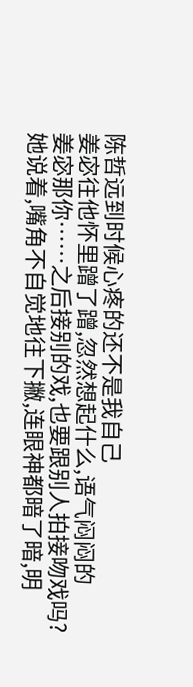陈哲远到时候心疼的还不是我自己
姜宓往他怀里蹭了蹭,忽然想起什么,语气闷闷的
姜宓那你……之后接别的戏,也要跟别人拍接吻戏吗?
她说着,嘴角不自觉地往下撇,连眼神都暗了暗,明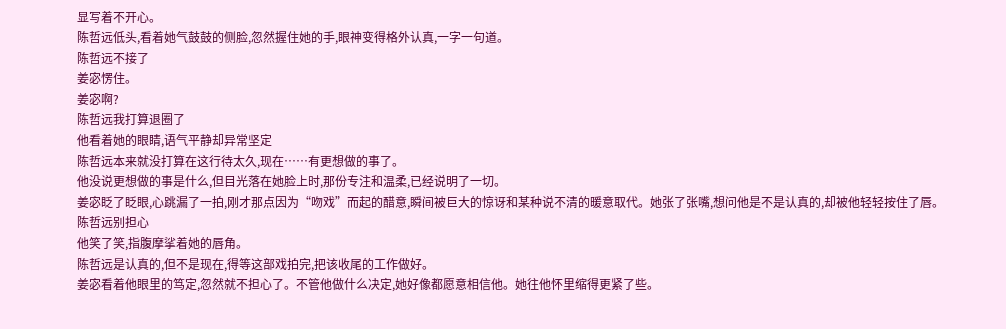显写着不开心。
陈哲远低头,看着她气鼓鼓的侧脸,忽然握住她的手,眼神变得格外认真,一字一句道。
陈哲远不接了
姜宓愣住。
姜宓啊?
陈哲远我打算退圈了
他看着她的眼睛,语气平静却异常坚定
陈哲远本来就没打算在这行待太久,现在……有更想做的事了。
他没说更想做的事是什么,但目光落在她脸上时,那份专注和温柔,已经说明了一切。
姜宓眨了眨眼,心跳漏了一拍,刚才那点因为“吻戏”而起的醋意,瞬间被巨大的惊讶和某种说不清的暖意取代。她张了张嘴,想问他是不是认真的,却被他轻轻按住了唇。
陈哲远别担心
他笑了笑,指腹摩挲着她的唇角。
陈哲远是认真的,但不是现在,得等这部戏拍完,把该收尾的工作做好。
姜宓看着他眼里的笃定,忽然就不担心了。不管他做什么决定,她好像都愿意相信他。她往他怀里缩得更紧了些。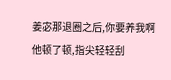姜宓那退圈之后,你要养我啊
他顿了顿,指尖轻轻刮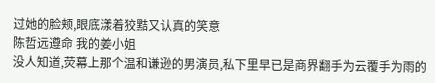过她的脸颊,眼底漾着狡黠又认真的笑意
陈哲远遵命 我的姜小姐
没人知道,荧幕上那个温和谦逊的男演员,私下里早已是商界翻手为云覆手为雨的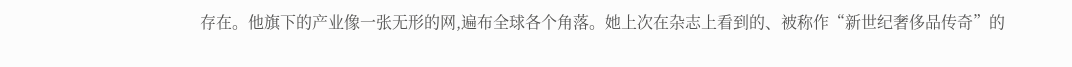存在。他旗下的产业像一张无形的网,遍布全球各个角落。她上次在杂志上看到的、被称作“新世纪奢侈品传奇”的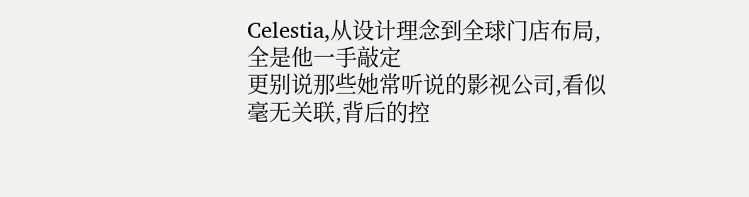Celestia,从设计理念到全球门店布局,全是他一手敲定
更别说那些她常听说的影视公司,看似毫无关联,背后的控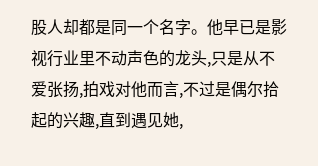股人却都是同一个名字。他早已是影视行业里不动声色的龙头,只是从不爱张扬,拍戏对他而言,不过是偶尔拾起的兴趣,直到遇见她,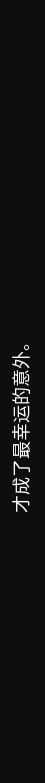才成了最幸运的意外。